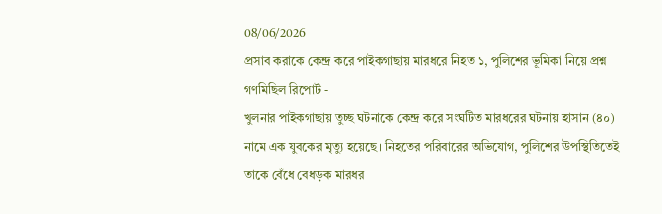08/06/2026
প্রসাব করাকে কেন্দ্র করে পাইকগাছায় মারধরে নিহত ১, পুলিশের ভূমিকা নিয়ে প্রশ্ন
গণমিছিল রিপোর্ট -
খুলনার পাইকগাছায় তুচ্ছ ঘটনাকে কেন্দ্র করে সংঘটিত মারধরের ঘটনায় হাসান (৪০) নামে এক যুবকের মৃত্যু হয়েছে। নিহতের পরিবারের অভিযোগ, পুলিশের উপস্থিতিতেই তাকে বেঁধে বেধড়ক মারধর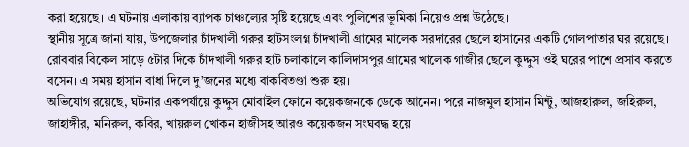করা হয়েছে। এ ঘটনায় এলাকায় ব্যাপক চাঞ্চল্যের সৃষ্টি হয়েছে এবং পুলিশের ভূমিকা নিয়েও প্রশ্ন উঠেছে।
স্থানীয় সূত্রে জানা যায়, উপজেলার চাঁদখালী গরুর হাটসংলগ্ন চাঁদখালী গ্রামের মালেক সরদারের ছেলে হাসানের একটি গোলপাতার ঘর রয়েছে। রোববার বিকেল সাড়ে ৫টার দিকে চাঁদখালী গরুর হাট চলাকালে কালিদাসপুর গ্রামের খালেক গাজীর ছেলে কুদ্দুস ওই ঘরের পাশে প্রসাব করতে বসেন। এ সময় হাসান বাধা দিলে দু’জনের মধ্যে বাকবিতণ্ডা শুরু হয়।
অভিযোগ রয়েছে, ঘটনার একপর্যায়ে কুদ্দুস মোবাইল ফোনে কয়েকজনকে ডেকে আনেন। পরে নাজমুল হাসান মিন্টু, আজহারুল, জহিরুল, জাহাঙ্গীর, মনিরুল, কবির, খায়রুল খোকন হাজীসহ আরও কয়েকজন সংঘবদ্ধ হয়ে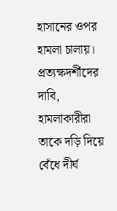হাসানের ওপর হামলা চালায়। প্রত্যক্ষদর্শীদের দাবি, হামলাকারীরা তাকে দড়ি দিয়ে বেঁধে দীর্ঘ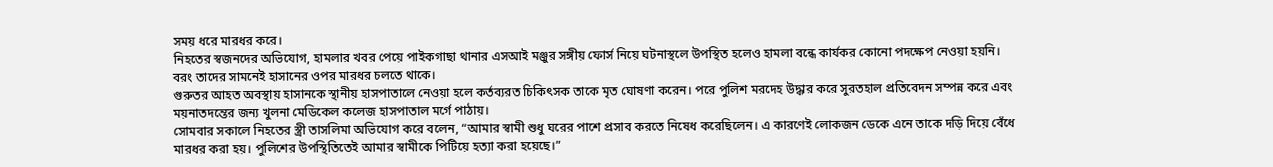সময় ধরে মারধর করে।
নিহতের স্বজনদের অভিযোগ, হামলার খবর পেয়ে পাইকগাছা থানার এসআই মঞ্জুর সঙ্গীয় ফোর্স নিয়ে ঘটনাস্থলে উপস্থিত হলেও হামলা বন্ধে কার্যকর কোনো পদক্ষেপ নেওয়া হয়নি। বরং তাদের সামনেই হাসানের ওপর মারধর চলতে থাকে।
গুরুতর আহত অবস্থায় হাসানকে স্থানীয় হাসপাতালে নেওয়া হলে কর্তব্যরত চিকিৎসক তাকে মৃত ঘোষণা করেন। পরে পুলিশ মরদেহ উদ্ধার করে সুরতহাল প্রতিবেদন সম্পন্ন করে এবং ময়নাতদন্তের জন্য খুলনা মেডিকেল কলেজ হাসপাতাল মর্গে পাঠায়।
সোমবার সকালে নিহতের স্ত্রী তাসলিমা অভিযোগ করে বলেন, “আমার স্বামী শুধু ঘরের পাশে প্রসাব করতে নিষেধ করেছিলেন। এ কারণেই লোকজন ডেকে এনে তাকে দড়ি দিয়ে বেঁধে মারধর করা হয়। পুলিশের উপস্থিতিতেই আমার স্বামীকে পিটিয়ে হত্যা করা হয়েছে।”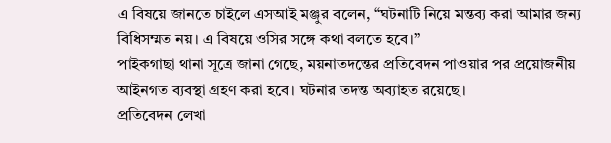এ বিষয়ে জানতে চাইলে এসআই মঞ্জুর বলেন, “ঘটনাটি নিয়ে মন্তব্য করা আমার জন্য বিধিসম্মত নয়। এ বিষয়ে ওসির সঙ্গে কথা বলতে হবে।”
পাইকগাছা থানা সূত্রে জানা গেছে, ময়নাতদন্তের প্রতিবেদন পাওয়ার পর প্রয়োজনীয় আইনগত ব্যবস্থা গ্রহণ করা হবে। ঘটনার তদন্ত অব্যাহত রয়েছে।
প্রতিবেদন লেখা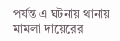পর্যন্ত এ ঘটনায় থানায় মামলা দায়েরের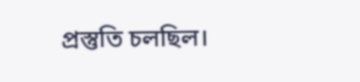প্রস্তুতি চলছিল।